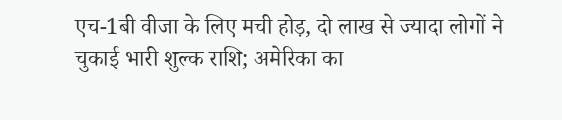एच-1बी वीजा के लिए मची होड़, दो लाख से ज्यादा लोगों ने चुकाई भारी शुल्क राशि; अमेरिका का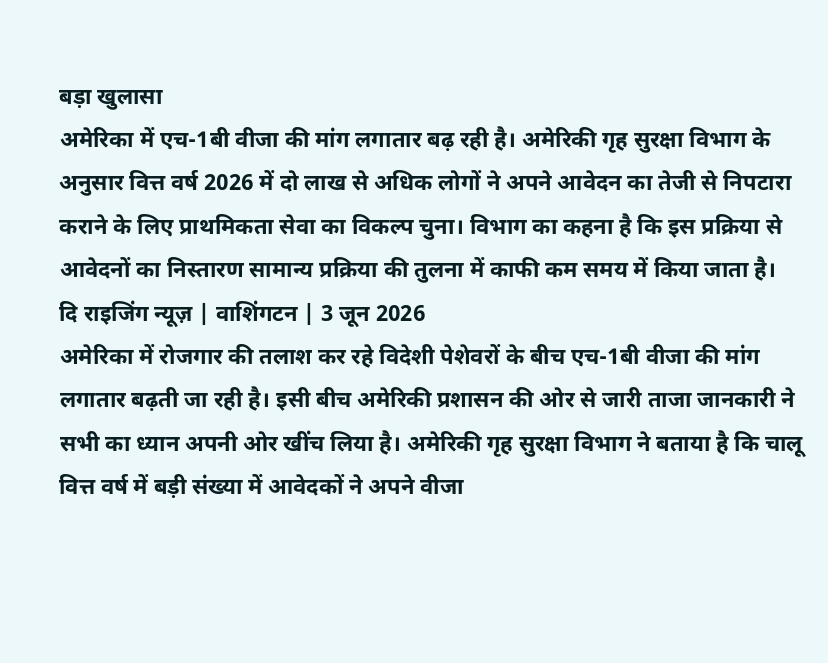बड़ा खुलासा
अमेरिका में एच-1बी वीजा की मांग लगातार बढ़ रही है। अमेरिकी गृह सुरक्षा विभाग के अनुसार वित्त वर्ष 2026 में दो लाख से अधिक लोगों ने अपने आवेदन का तेजी से निपटारा कराने के लिए प्राथमिकता सेवा का विकल्प चुना। विभाग का कहना है कि इस प्रक्रिया से आवेदनों का निस्तारण सामान्य प्रक्रिया की तुलना में काफी कम समय में किया जाता है।
दि राइजिंग न्यूज़ | वाशिंगटन | 3 जून 2026
अमेरिका में रोजगार की तलाश कर रहे विदेशी पेशेवरों के बीच एच-1बी वीजा की मांग लगातार बढ़ती जा रही है। इसी बीच अमेरिकी प्रशासन की ओर से जारी ताजा जानकारी ने सभी का ध्यान अपनी ओर खींच लिया है। अमेरिकी गृह सुरक्षा विभाग ने बताया है कि चालू वित्त वर्ष में बड़ी संख्या में आवेदकों ने अपने वीजा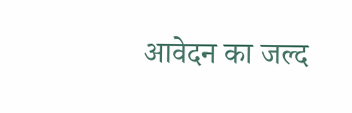आवेदन का जल्द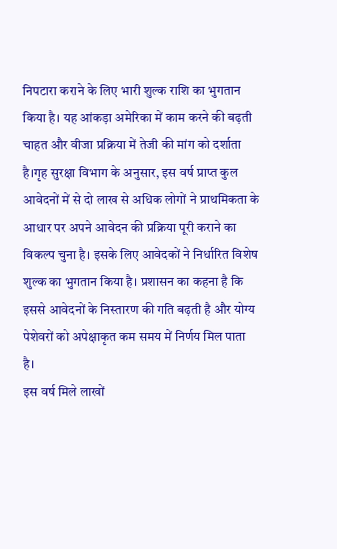निपटारा कराने के लिए भारी शुल्क राशि का भुगतान किया है। यह आंकड़ा अमेरिका में काम करने की बढ़ती चाहत और वीजा प्रक्रिया में तेजी की मांग को दर्शाता है।गृह सुरक्षा विभाग के अनुसार, इस वर्ष प्राप्त कुल आवेदनों में से दो लाख से अधिक लोगों ने प्राथमिकता के आधार पर अपने आवेदन की प्रक्रिया पूरी कराने का विकल्प चुना है। इसके लिए आवेदकों ने निर्धारित विशेष शुल्क का भुगतान किया है। प्रशासन का कहना है कि इससे आवेदनों के निस्तारण की गति बढ़ती है और योग्य पेशेवरों को अपेक्षाकृत कम समय में निर्णय मिल पाता है।
इस वर्ष मिले लाखों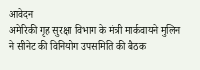आवेदन
अमेरिकी गृह सुरक्षा विभाग के मंत्री मार्कवायने मुलिन ने सीनेट की विनियोग उपसमिति की बैठक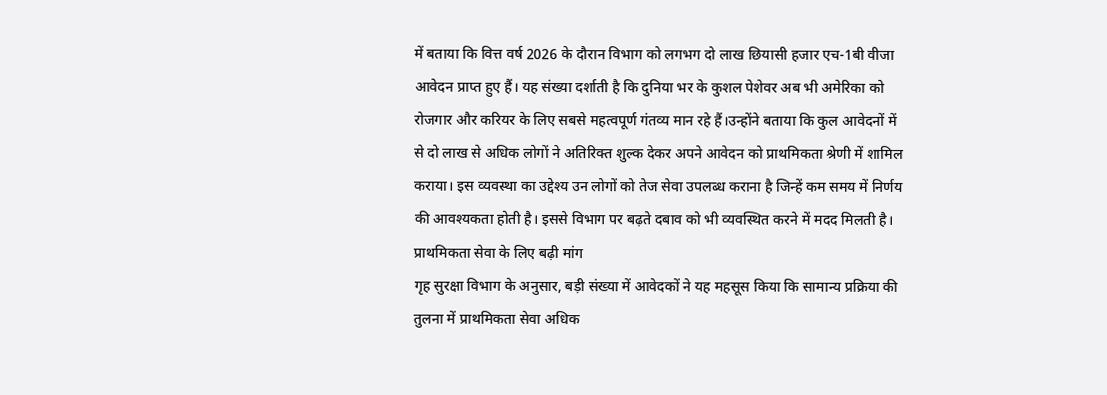में बताया कि वित्त वर्ष 2026 के दौरान विभाग को लगभग दो लाख छियासी हजार एच-1बी वीजा आवेदन प्राप्त हुए हैं। यह संख्या दर्शाती है कि दुनिया भर के कुशल पेशेवर अब भी अमेरिका को रोजगार और करियर के लिए सबसे महत्वपूर्ण गंतव्य मान रहे हैं।उन्होंने बताया कि कुल आवेदनों में से दो लाख से अधिक लोगों ने अतिरिक्त शुल्क देकर अपने आवेदन को प्राथमिकता श्रेणी में शामिल कराया। इस व्यवस्था का उद्देश्य उन लोगों को तेज सेवा उपलब्ध कराना है जिन्हें कम समय में निर्णय की आवश्यकता होती है। इससे विभाग पर बढ़ते दबाव को भी व्यवस्थित करने में मदद मिलती है।
प्राथमिकता सेवा के लिए बढ़ी मांग
गृह सुरक्षा विभाग के अनुसार, बड़ी संख्या में आवेदकों ने यह महसूस किया कि सामान्य प्रक्रिया की तुलना में प्राथमिकता सेवा अधिक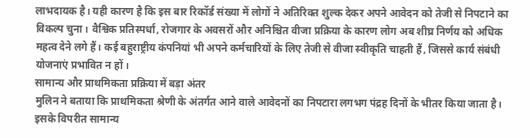लाभदायक है। यही कारण है कि इस बार रिकॉर्ड संख्या में लोगों ने अतिरिक्त शुल्क देकर अपने आवेदन को तेजी से निपटाने का विकल्प चुना। वैश्विक प्रतिस्पर्धा, रोजगार के अवसरों और अनिश्चित वीजा प्रक्रिया के कारण लोग अब शीघ्र निर्णय को अधिक महत्व देने लगे हैं। कई बहुराष्ट्रीय कंपनियां भी अपने कर्मचारियों के लिए तेजी से वीजा स्वीकृति चाहती हैं, जिससे कार्य संबंधी योजनाएं प्रभावित न हों।
सामान्य और प्राथमिकता प्रक्रिया में बड़ा अंतर
मुलिन ने बताया कि प्राथमिकता श्रेणी के अंतर्गत आने वाले आवेदनों का निपटारा लगभग पंद्रह दिनों के भीतर किया जाता है। इसके विपरीत सामान्य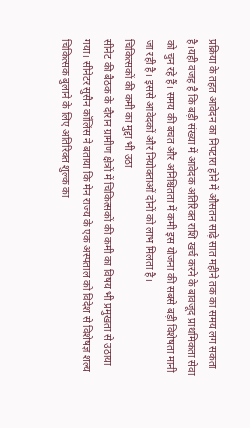प्रक्रिया के तहत आवेदन का निपटारा होने में औसतन साढ़े सात महीने तक का समय लग सकता है।यही वजह है कि बड़ी संख्या में आवेदक अतिरिक्त राशि खर्च करने के बावजूद प्राथमिकता सेवा को चुन रहे हैं। समय की बचत और अनिश्चितता में कमी इस योजना की सबसे बड़ी विशेषता मानी जा रही है। इससे आवेदकों और नियोक्ताओं दोनों को लाभ मिलता है।
चिकित्सकों की कमी का मुद्दा भी उठा
सीनेट की बैठक के दौरान ग्रामीण क्षेत्रों में चिकित्सकों की कमी का विषय भी प्रमुखता से उठाया गया। सीनेटर सुसैन कॉलिंस ने बताया कि मेन राज्य के एक अस्पताल को विदेश से विशेषज्ञ शल्य चिकित्सक बुलाने के लिए अतिरिक्त शुल्क का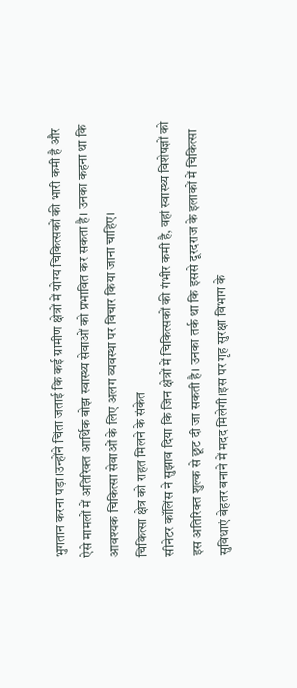भुगतान करना पड़ा।उन्होंने चिंता जताई कि कई ग्रामीण क्षेत्रों में योग्य चिकित्सकों की भारी कमी है और ऐसे मामलों में अतिरिक्त आर्थिक बोझ स्वास्थ्य सेवाओं को प्रभावित कर सकता है। उनका कहना था कि आवश्यक चिकित्सा सेवाओं के लिए अलग व्यवस्था पर विचार किया जाना चाहिए।
चिकित्सा क्षेत्र को राहत मिलने के संकेत
सीनेटर कॉलिंस ने सुझाव दिया कि जिन क्षेत्रों में चिकित्सकों की गंभीर कमी है, वहां स्वास्थ्य विशेषज्ञों को इस अतिरिक्त शुल्क से छूट दी जा सकती है। उनका तर्क था कि इससे दूरदराज के इलाकों में चिकित्सा सुविधाएं बेहतर बनाने में मदद मिलेगी।इस पर गृह सुरक्षा विभाग के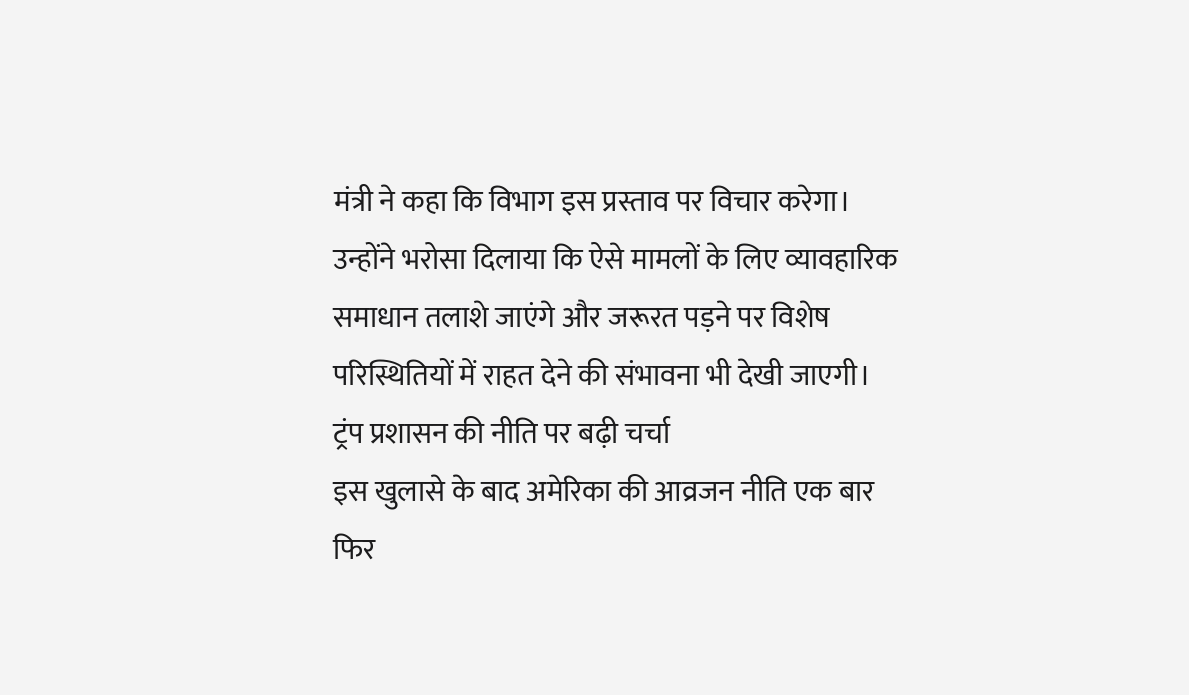मंत्री ने कहा कि विभाग इस प्रस्ताव पर विचार करेगा। उन्होंने भरोसा दिलाया कि ऐसे मामलों के लिए व्यावहारिक समाधान तलाशे जाएंगे और जरूरत पड़ने पर विशेष परिस्थितियों में राहत देने की संभावना भी देखी जाएगी।
ट्रंप प्रशासन की नीति पर बढ़ी चर्चा
इस खुलासे के बाद अमेरिका की आव्रजन नीति एक बार फिर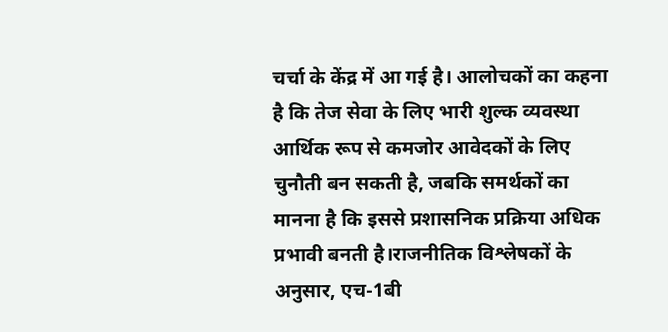चर्चा के केंद्र में आ गई है। आलोचकों का कहना है कि तेज सेवा के लिए भारी शुल्क व्यवस्था आर्थिक रूप से कमजोर आवेदकों के लिए चुनौती बन सकती है, जबकि समर्थकों का मानना है कि इससे प्रशासनिक प्रक्रिया अधिक प्रभावी बनती है।राजनीतिक विश्लेषकों के अनुसार, एच-1बी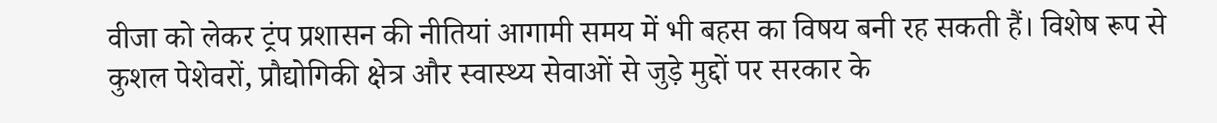वीजा को लेकर ट्रंप प्रशासन की नीतियां आगामी समय में भी बहस का विषय बनी रह सकती हैं। विशेष रूप से कुशल पेशेवरों, प्रौद्योगिकी क्षेत्र और स्वास्थ्य सेवाओं से जुड़े मुद्दों पर सरकार के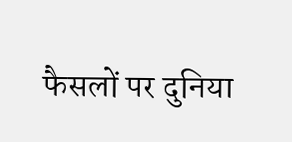फैसलों पर दुनिया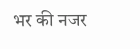भर की नजर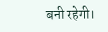बनी रहेगी।